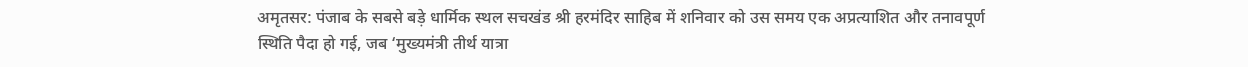अमृतसर: पंजाब के सबसे बड़े धार्मिक स्थल सचखंड श्री हरमंदिर साहिब में शनिवार को उस समय एक अप्रत्याशित और तनावपूर्ण स्थिति पैदा हो गई, जब ‘मुख्यमंत्री तीर्थ यात्रा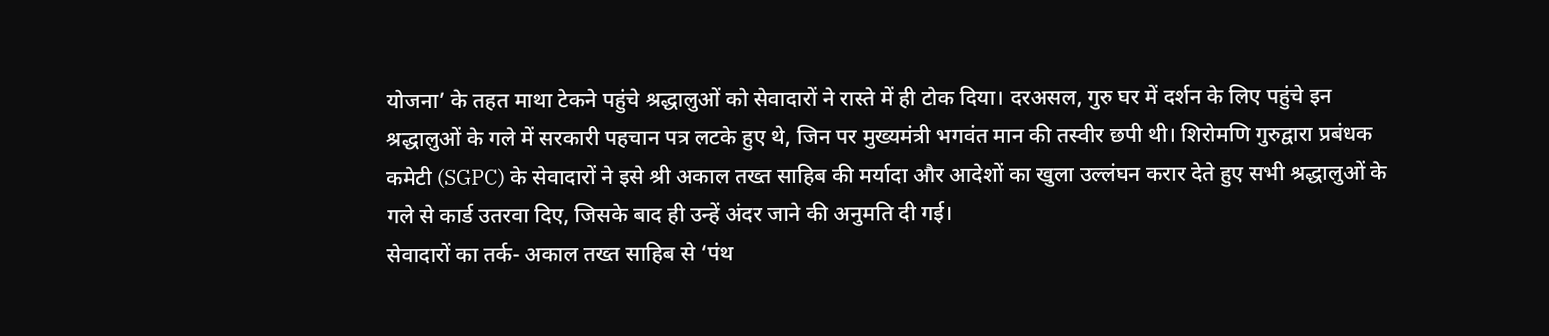योजना’ के तहत माथा टेकने पहुंचे श्रद्धालुओं को सेवादारों ने रास्ते में ही टोक दिया। दरअसल, गुरु घर में दर्शन के लिए पहुंचे इन श्रद्धालुओं के गले में सरकारी पहचान पत्र लटके हुए थे, जिन पर मुख्यमंत्री भगवंत मान की तस्वीर छपी थी। शिरोमणि गुरुद्वारा प्रबंधक कमेटी (SGPC) के सेवादारों ने इसे श्री अकाल तख्त साहिब की मर्यादा और आदेशों का खुला उल्लंघन करार देते हुए सभी श्रद्धालुओं के गले से कार्ड उतरवा दिए, जिसके बाद ही उन्हें अंदर जाने की अनुमति दी गई।
सेवादारों का तर्क- अकाल तख्त साहिब से ‘पंथ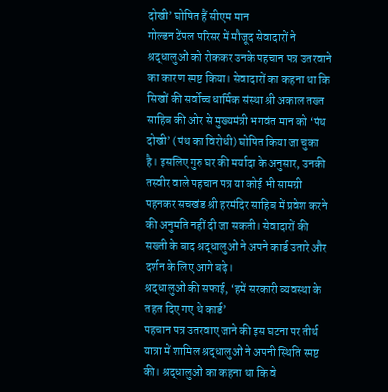दोखी’ घोषित हैं सीएम मान
गोल्डन टेंपल परिसर में मौजूद सेवादारों ने श्रद्धालुओं को रोककर उनके पहचान पत्र उतरवाने का कारण स्पष्ट किया। सेवादारों का कहना था कि सिखों की सर्वोच्च धार्मिक संस्था श्री अकाल तख्त साहिब की ओर से मुख्यमंत्री भगवंत मान को ‘पंथ दोखी’ (पंथ का विरोधी) घोषित किया जा चुका है। इसलिए गुरु घर की मर्यादा के अनुसार, उनकी तस्वीर वाले पहचान पत्र या कोई भी सामग्री पहनकर सचखंड श्री हरमंदिर साहिब में प्रवेश करने की अनुमति नहीं दी जा सकती। सेवादारों की सख्ती के बाद श्रद्धालुओं ने अपने कार्ड उतारे और दर्शन के लिए आगे बढ़े।
श्रद्धालुओं की सफाई, ‘हमें सरकारी व्यवस्था के तहत दिए गए थे कार्ड’
पहचान पत्र उतरवाए जाने की इस घटना पर तीर्थ यात्रा में शामिल श्रद्धालुओं ने अपनी स्थिति स्पष्ट की। श्रद्धालुओं का कहना था कि वे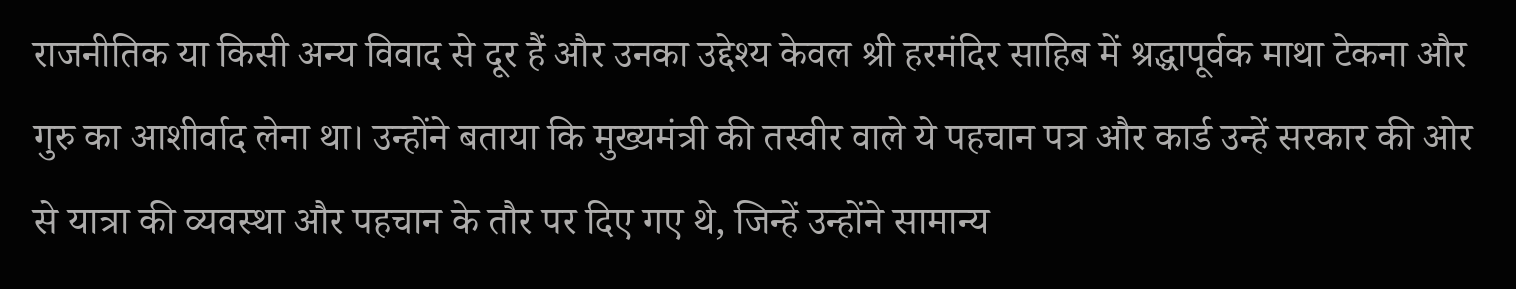राजनीतिक या किसी अन्य विवाद से दूर हैं और उनका उद्देश्य केवल श्री हरमंदिर साहिब में श्रद्धापूर्वक माथा टेकना और गुरु का आशीर्वाद लेना था। उन्होंने बताया कि मुख्यमंत्री की तस्वीर वाले ये पहचान पत्र और कार्ड उन्हें सरकार की ओर से यात्रा की व्यवस्था और पहचान के तौर पर दिए गए थे, जिन्हें उन्होंने सामान्य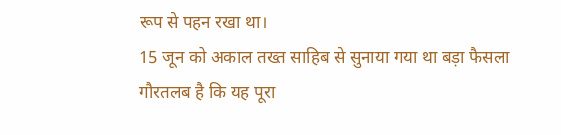रूप से पहन रखा था।
15 जून को अकाल तख्त साहिब से सुनाया गया था बड़ा फैसला
गौरतलब है कि यह पूरा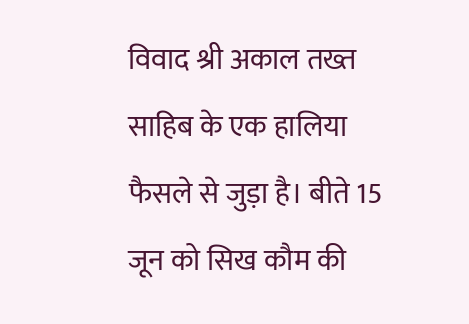विवाद श्री अकाल तख्त साहिब के एक हालिया फैसले से जुड़ा है। बीते 15 जून को सिख कौम की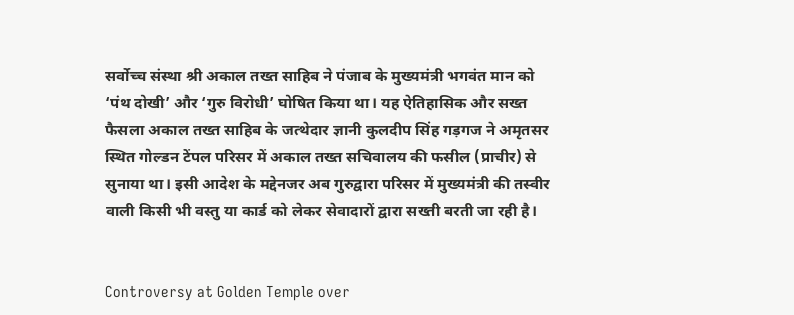सर्वोच्च संस्था श्री अकाल तख्त साहिब ने पंजाब के मुख्यमंत्री भगवंत मान को ‘पंथ दोखी’ और ‘गुरु विरोधी’ घोषित किया था। यह ऐतिहासिक और सख्त फैसला अकाल तख्त साहिब के जत्थेदार ज्ञानी कुलदीप सिंह गड़गज ने अमृतसर स्थित गोल्डन टेंपल परिसर में अकाल तख्त सचिवालय की फसील (प्राचीर) से सुनाया था। इसी आदेश के मद्देनजर अब गुरुद्वारा परिसर में मुख्यमंत्री की तस्वीर वाली किसी भी वस्तु या कार्ड को लेकर सेवादारों द्वारा सख्ती बरती जा रही है।


Controversy at Golden Temple over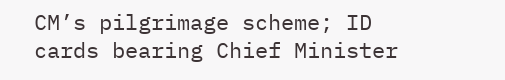CM’s pilgrimage scheme; ID cards bearing Chief Minister